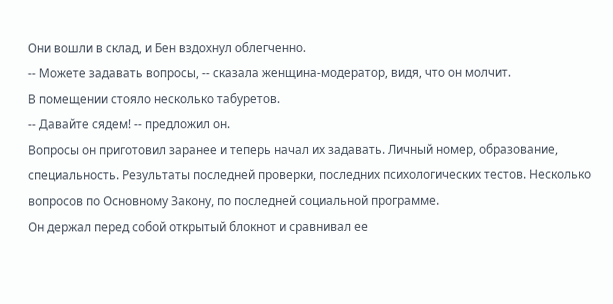Они вошли в склад, и Бен вздохнул облегченно.
-- Можете задавать вопросы, -- сказала женщина-модератор, видя, что он молчит.
В помещении стояло несколько табуретов.
-- Давайте сядем! -- предложил он.
Вопросы он приготовил заранее и теперь начал их задавать. Личный номер, образование, специальность. Результаты последней проверки, последних психологических тестов. Несколько вопросов по Основному Закону, по последней социальной программе.
Он держал перед собой открытый блокнот и сравнивал ее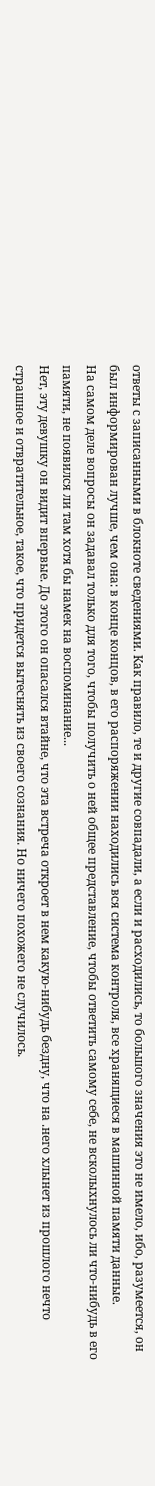ответы с записанными в блокноте сведениями. Как правило, те и другие совпадали, а если и расходились, то большого значения это не имело, ибо, разумеется, он был информирован лучше, чем она: в конце концов, в его распоряжении находились вся система контроля, все хранящиеся в машинной памяти данные.
На самом деле вопросы он задавал только для того, чтобы получить о ней общее представление, чтобы ответить самому себе, не всколыхнулось ли что-нибудь в его памяти, не появился ли там хотя бы намек на воспоминание...
Нет, эту девушку он видит впервые. До этого он опасался втайне, что эта встреча откроет в нем какую-нибудь бездну, что на .него хлынет из прошлого нечто страшное и отвратительное, такое, что придется вытеснять из своего сознания. Но ничего похожего не случилось.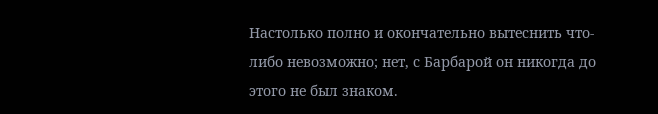Настолько полно и окончательно вытеснить что-либо невозможно; нет, с Барбарой он никогда до этого не был знаком.